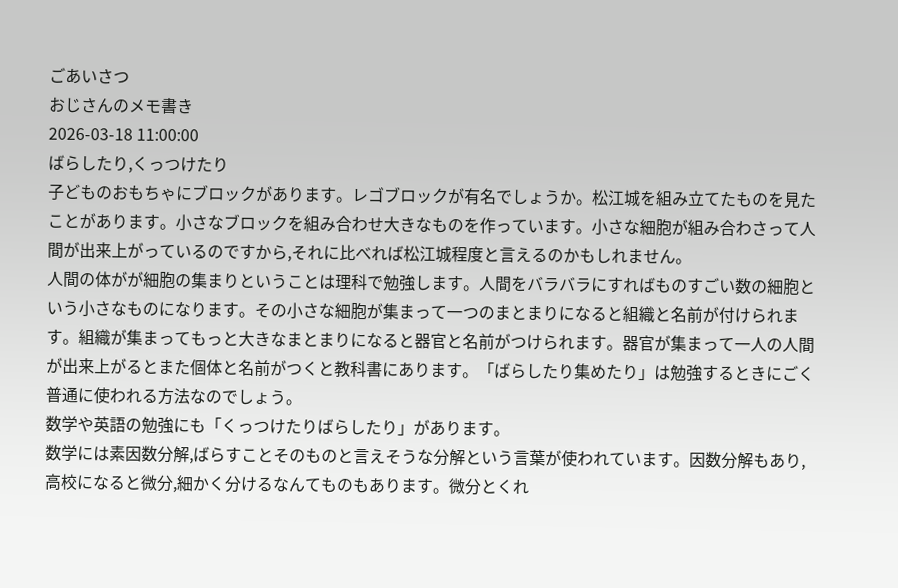ごあいさつ
おじさんのメモ書き
2026-03-18 11:00:00
ばらしたり,くっつけたり
子どものおもちゃにブロックがあります。レゴブロックが有名でしょうか。松江城を組み立てたものを見たことがあります。小さなブロックを組み合わせ大きなものを作っています。小さな細胞が組み合わさって人間が出来上がっているのですから,それに比べれば松江城程度と言えるのかもしれません。
人間の体がが細胞の集まりということは理科で勉強します。人間をバラバラにすればものすごい数の細胞という小さなものになります。その小さな細胞が集まって一つのまとまりになると組織と名前が付けられます。組織が集まってもっと大きなまとまりになると器官と名前がつけられます。器官が集まって一人の人間が出来上がるとまた個体と名前がつくと教科書にあります。「ばらしたり集めたり」は勉強するときにごく普通に使われる方法なのでしょう。
数学や英語の勉強にも「くっつけたりばらしたり」があります。
数学には素因数分解,ばらすことそのものと言えそうな分解という言葉が使われています。因数分解もあり,高校になると微分,細かく分けるなんてものもあります。微分とくれ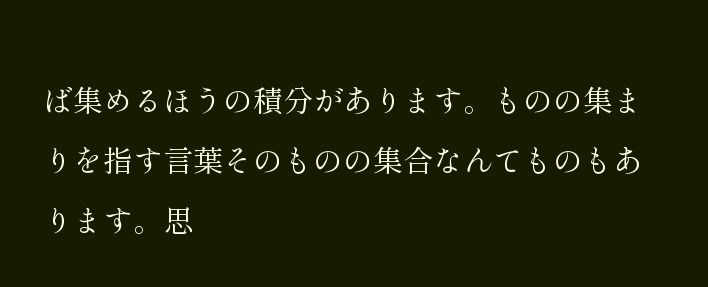ば集めるほうの積分があります。ものの集まりを指す言葉そのものの集合なんてものもあります。思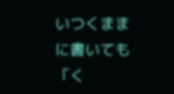いつくままに書いても「く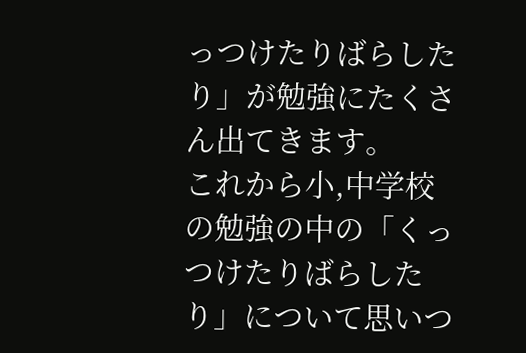っつけたりばらしたり」が勉強にたくさん出てきます。
これから小,中学校の勉強の中の「くっつけたりばらしたり」について思いつ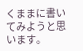くままに書いてみようと思います。